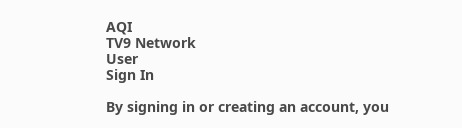AQI
TV9 Network
User
Sign In

By signing in or creating an account, you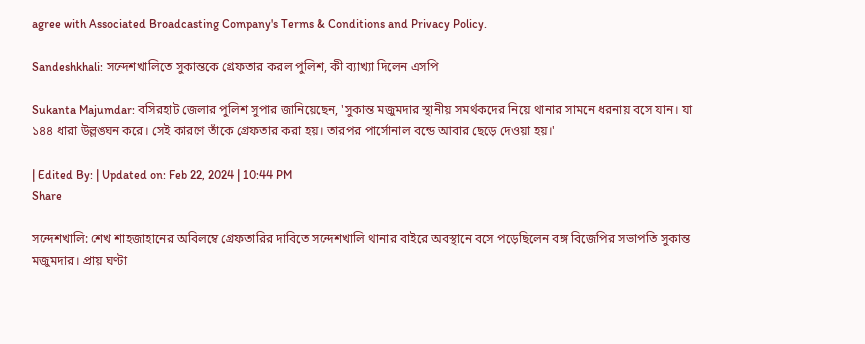agree with Associated Broadcasting Company's Terms & Conditions and Privacy Policy.

Sandeshkhali: সন্দেশখালিতে সুকান্তকে গ্রেফতার করল পুলিশ, কী ব্যাখ্যা দিলেন এসপি

Sukanta Majumdar: বসিরহাট জেলার পুলিশ সুপার জানিয়েছেন, 'সুকান্ত মজুমদার স্থানীয় সমর্থকদের নিয়ে থানার সামনে ধরনায় বসে যান। যা ১৪৪ ধারা উল্লঙ্ঘন করে। সেই কারণে তাঁকে গ্রেফতার করা হয়। তারপর পার্সোনাল বন্ডে আবার ছেড়ে দেওয়া হয়।'

| Edited By: | Updated on: Feb 22, 2024 | 10:44 PM
Share

সন্দেশখালি: শেখ শাহজাহানের অবিলম্বে গ্রেফতারির দাবিতে সন্দেশখালি থানার বাইরে অবস্থানে বসে পড়েছিলেন বঙ্গ বিজেপির সভাপতি সুকান্ত মজুমদার। প্রায় ঘণ্টা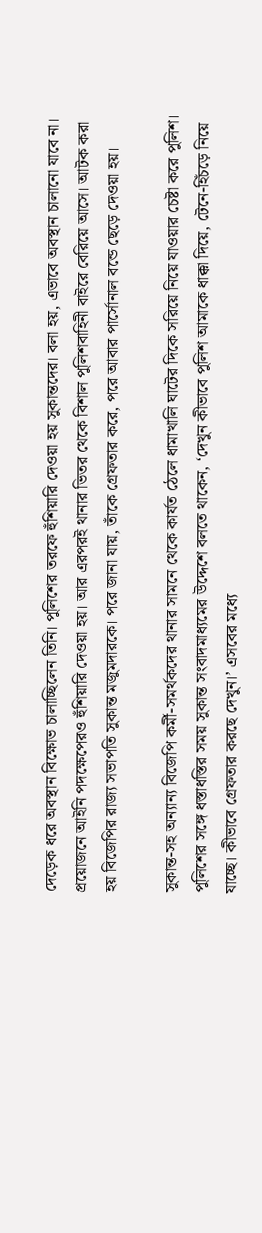দেড়েক ধরে অবস্থান বিক্ষোভ চালাচ্ছিলেন তিনি। পুলিশের তরফে হুঁশিয়ারি দেওয়া হয় সুকান্তদের। বলা হয়, এভাবে অবস্থান চালানো যাবে না। প্রয়োজনে আইনি পদক্ষেপেরও হুঁশিয়ারি দেওয়া হয়। আর এরপরই থানার ভিতর থেকে বিশাল পুলিশবাহিনী বাইরে বেরিয়ে আসে। আটক করা হয় বিজেপির রাজ্য সভাপতি সুকান্ত মজুমদারকে। পরে জানা যায়, তাঁকে গ্রেফতার করে, পরে আবার পার্সোনাল বন্ডে ছেড়ে দেওয়া হয়।

সুকান্ত-সহ অন্যান্য বিজেপি কর্মী-সমর্থকদের থানার সামনে থেকে কার্যত ঠেলে ধামাখালি ঘাটের দিকে সরিয়ে নিয়ে যাওয়ার চেষ্টা করে পুলিশ। পুলিশের সঙ্গে ধস্তাধস্তির সময় সুকান্ত সংবাদমাধ্যমের উদ্দেশে বলতে থাকেন, ‘দেখুন কীভাবে পুলিশ আমাকে ধাক্কা দিয়ে, টেনে-হিঁচড়ে নিয়ে যাচ্ছে। কীভাবে গ্রেফতার করছে দেখুন।’ এসবের মধ্যে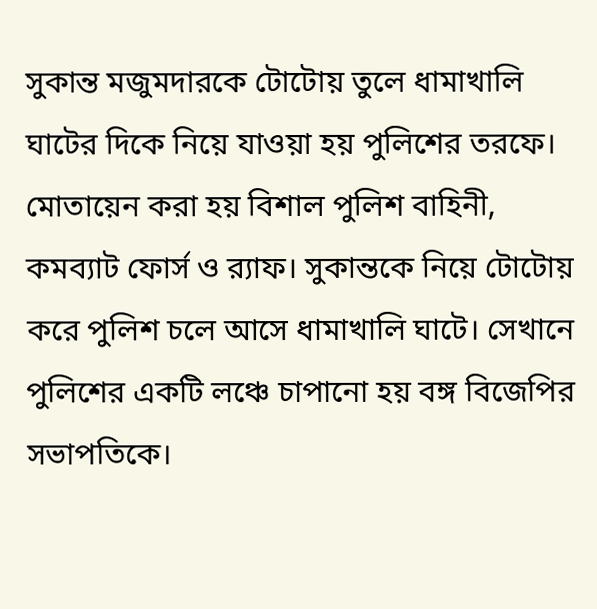সুকান্ত মজুমদারকে টোটোয় তুলে ধামাখালি ঘাটের দিকে নিয়ে যাওয়া হয় পুলিশের তরফে। মোতায়েন করা হয় বিশাল পুলিশ বাহিনী, কমব্যাট ফোর্স ও র‌্যাফ। সুকান্তকে নিয়ে টোটোয় করে পুলিশ চলে আসে ধামাখালি ঘাটে। সেখানে পুলিশের একটি লঞ্চে চাপানো হয় বঙ্গ বিজেপির সভাপতিকে।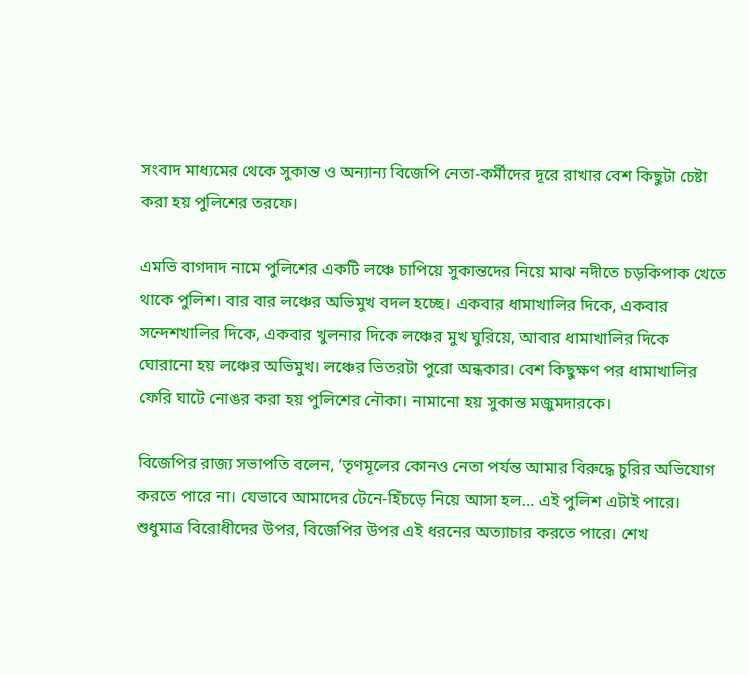সংবাদ মাধ্যমের থেকে সুকান্ত ও অন্যান্য বিজেপি নেতা-কর্মীদের দূরে রাখার বেশ কিছুটা চেষ্টা করা হয় পুলিশের তরফে।

এমভি বাগদাদ নামে পুলিশের একটি লঞ্চে চাপিয়ে সুকান্তদের নিয়ে মাঝ নদীতে চড়কিপাক খেতে থাকে পুলিশ। বার বার লঞ্চের অভিমুখ বদল হচ্ছে। একবার ধামাখালির দিকে, একবার সন্দেশখালির দিকে, একবার খুলনার দিকে লঞ্চের মুখ ঘুরিয়ে, আবার ধামাখালির দিকে ঘোরানো হয় লঞ্চের অভিমুখ। লঞ্চের ভিতরটা পুরো অন্ধকার। বেশ কিছুক্ষণ পর ধামাখালির ফেরি ঘাটে নোঙর করা হয় পুলিশের নৌকা। নামানো হয় সুকান্ত মজুমদারকে।

বিজেপির রাজ্য সভাপতি বলেন, ‘তৃণমূলের কোনও নেতা পর্যন্ত আমার বিরুদ্ধে চুরির অভিযোগ করতে পারে না। যেভাবে আমাদের টেনে-হিঁচড়ে নিয়ে আসা হল… এই পুলিশ এটাই পারে। শুধুমাত্র বিরোধীদের উপর, বিজেপির উপর এই ধরনের অত্যাচার করতে পারে। শেখ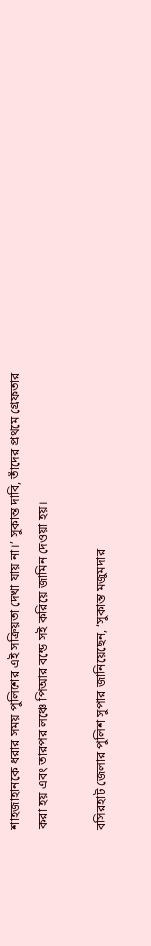শাহজাহানকে ধরার সময় পুলিশের এই সক্রিয়তা দেখা যায় না।’ সুকান্ত দাবি, তাঁদের প্রথমে গ্রেফতার করা হয় এবং তারপর লঞ্চে পিআর বন্ডে সই করিয়ে জামিন দেওয়া হয়।

বসিরহাট জেলার পুলিশ সুপার জানিয়েছেন, ‘সুকান্ত মজুমদার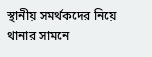স্থানীয় সমর্থকদের নিয়ে থানার সামনে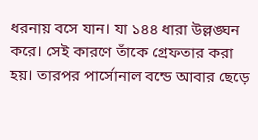ধরনায় বসে যান। যা ১৪৪ ধারা উল্লঙ্ঘন করে। সেই কারণে তাঁকে গ্রেফতার করা হয়। তারপর পার্সোনাল বন্ডে আবার ছেড়ে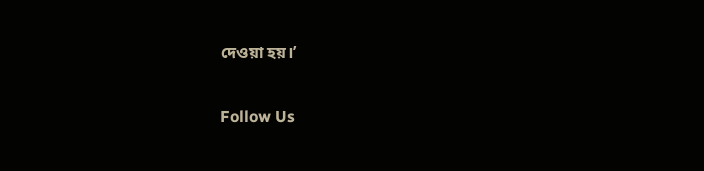দেওয়া হয়।’

Follow Us